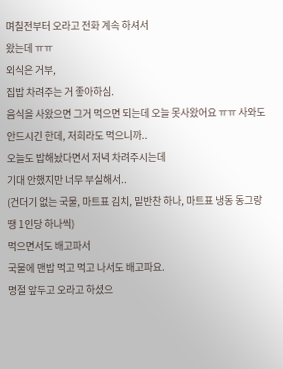며칠전부터 오라고 전화 계속 하셔서
왔는데 ㅠㅠ
외식은 거부,
집밥 차려주는 거 좋아하심.
음식을 사왔으면 그거 먹으면 되는데 오늘 못사왔어요 ㅠㅠ 사와도 안드시긴 한데, 저희라도 먹으니까..
오늘도 밥해놨다면서 저녁 차려주시는데
기대 안했지만 너무 부실해서..
(건더기 없는 국물, 마트표 김치, 밑반찬 하나, 마트표 냉동 동그랑땡 1인당 하나씩)
먹으면서도 배고파서
국물에 맨밥 먹고 먹고 나서도 배고파요.
명절 앞두고 오라고 하셨으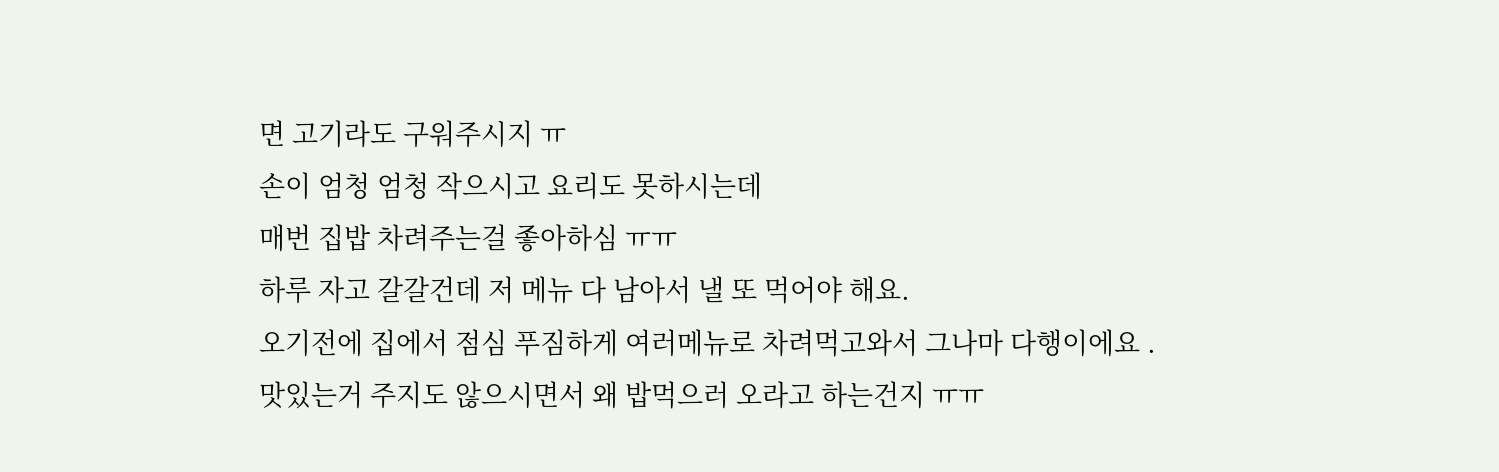면 고기라도 구워주시지 ㅠ
손이 엄청 엄청 작으시고 요리도 못하시는데
매번 집밥 차려주는걸 좋아하심 ㅠㅠ
하루 자고 갈갈건데 저 메뉴 다 남아서 낼 또 먹어야 해요.
오기전에 집에서 점심 푸짐하게 여러메뉴로 차려먹고와서 그나마 다행이에요 .
맛있는거 주지도 않으시면서 왜 밥먹으러 오라고 하는건지 ㅠㅠ